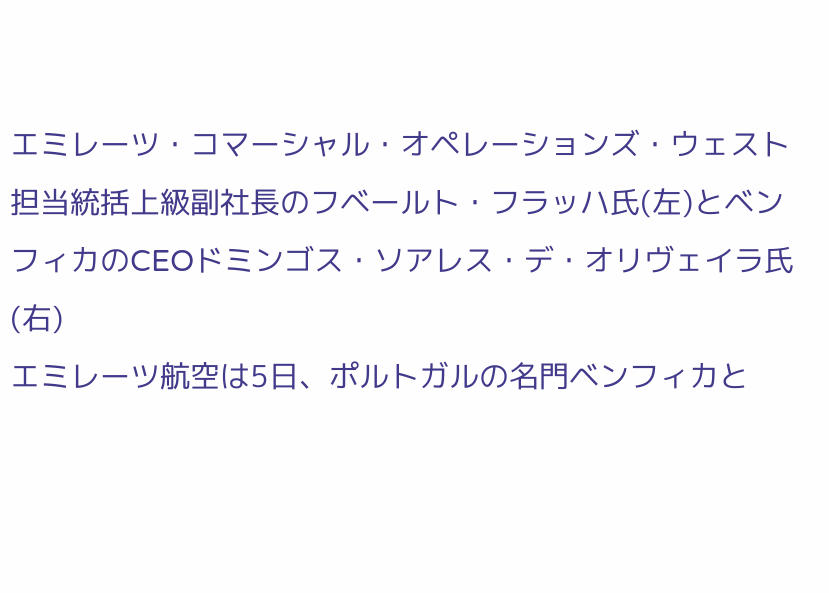エミレーツ・コマーシャル・オペレーションズ・ウェスト担当統括上級副社長のフベールト・フラッハ氏(左)とベンフィカのCEOドミンゴス・ソアレス・デ・オリヴェイラ氏(右)
エミレーツ航空は5日、ポルトガルの名門ベンフィカと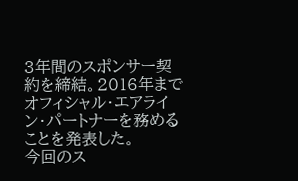3年間のスポンサー契約を締結。2016年までオフィシャル・エアライン・パートナーを務めることを発表した。
今回のス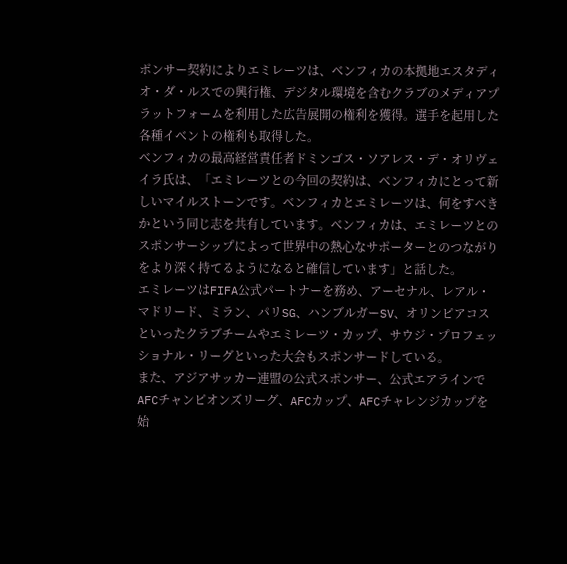ポンサー契約によりエミレーツは、ベンフィカの本拠地エスタディオ・ダ・ルスでの興行権、デジタル環境を含むクラブのメディアプラットフォームを利用した広告展開の権利を獲得。選手を起用した各種イベントの権利も取得した。
ベンフィカの最高経営責任者ドミンゴス・ソアレス・デ・オリヴェイラ氏は、「エミレーツとの今回の契約は、ベンフィカにとって新しいマイルストーンです。ベンフィカとエミレーツは、何をすべきかという同じ志を共有しています。ベンフィカは、エミレーツとのスポンサーシップによって世界中の熱心なサポーターとのつながりをより深く持てるようになると確信しています」と話した。
エミレーツはFIFA公式パートナーを務め、アーセナル、レアル・マドリード、ミラン、パリSG、ハンブルガーSV、オリンピアコスといったクラブチームやエミレーツ・カップ、サウジ・プロフェッショナル・リーグといった大会もスポンサードしている。
また、アジアサッカー連盟の公式スポンサー、公式エアラインでAFCチャンピオンズリーグ、AFCカップ、AFCチャレンジカップを始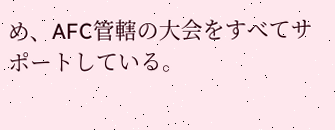め、AFC管轄の大会をすべてサポートしている。